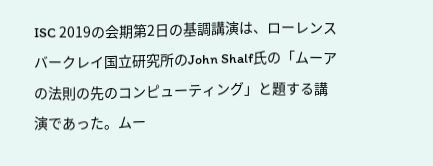ISC 2019の会期第2日の基調講演は、ローレンスバークレイ国立研究所のJohn Shalf氏の「ムーアの法則の先のコンピューティング」と題する講演であった。ムー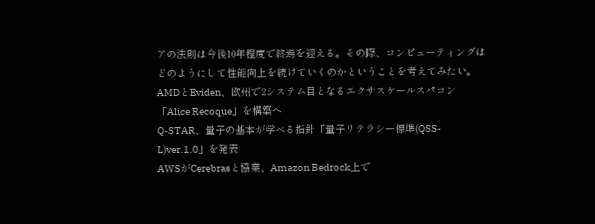アの法則は今後10年程度で終焉を迎える。その際、コンピューティングはどのようにして性能向上を続けていくのかということを考えてみたい。
AMDとEviden、欧州で2システム目となるエクサスケールスパコン「Alice Recoque」を構築へ
Q-STAR、量子の基本が学べる指針「量子リテラシー標準(QSS-L)ver.1.0」を発表
AWSがCerebrasと協業、Amazon Bedrock上で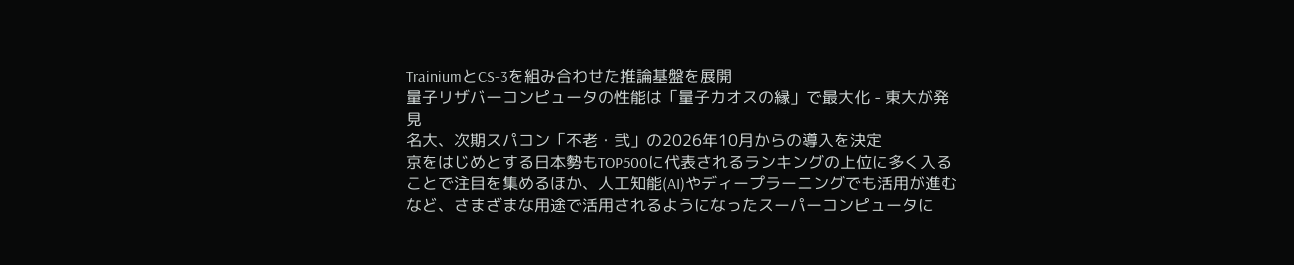TrainiumとCS-3を組み合わせた推論基盤を展開
量子リザバーコンピュータの性能は「量子カオスの縁」で最大化 - 東大が発見
名大、次期スパコン「不老・弐」の2026年10月からの導入を決定
京をはじめとする日本勢もTOP500に代表されるランキングの上位に多く入ることで注目を集めるほか、人工知能(AI)やディープラーニングでも活用が進むなど、さまざまな用途で活用されるようになったスーパーコンピュータに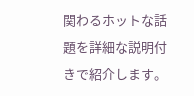関わるホットな話題を詳細な説明付きで紹介します。